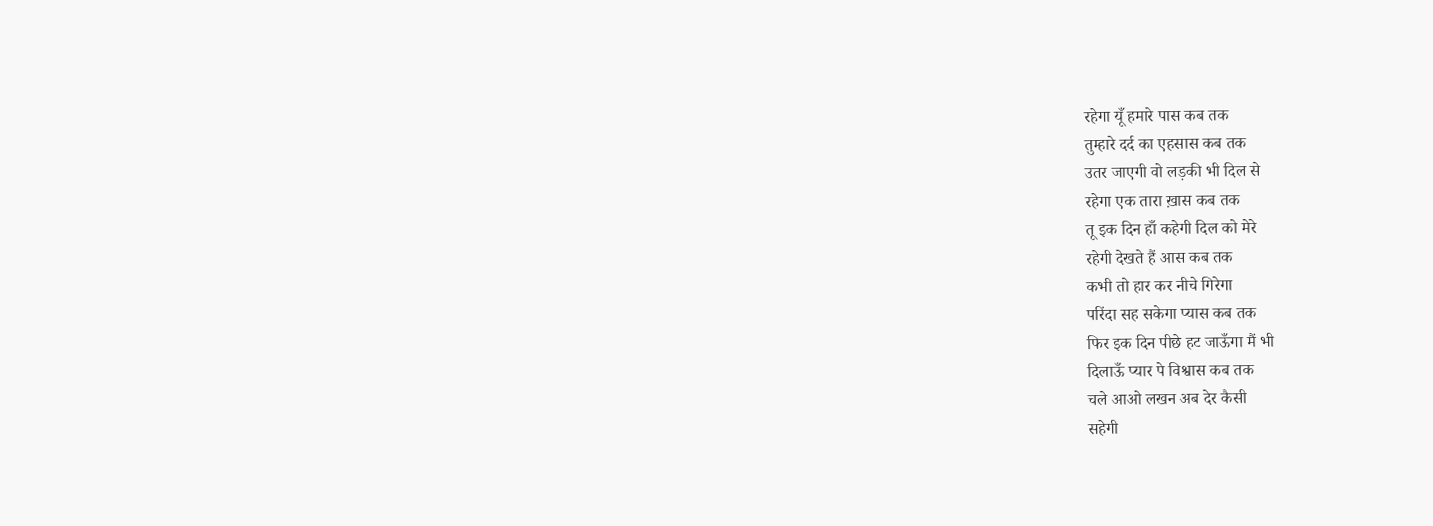रहेगा यूँ हमारे पास कब तक
तुम्हारे दर्द का एहसास कब तक
उतर जाएगी वो लड़की भी दिल से
रहेगा एक तारा ख़ास कब तक
तू इक दिन हाँ कहेगी दिल को मेरे
रहेगी देखते हैं आस कब तक
कभी तो हार कर नीचे गिरेगा
परिंदा सह सकेगा प्यास कब तक
फिर इक दिन पीछे हट जाऊँगा मैं भी
दिलाऊँ प्यार पे विश्वास कब तक
चले आओ लखन अब देर कैसी
सहेगी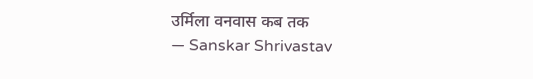उर्मिला वनवास कब तक
— Sanskar Shrivastav